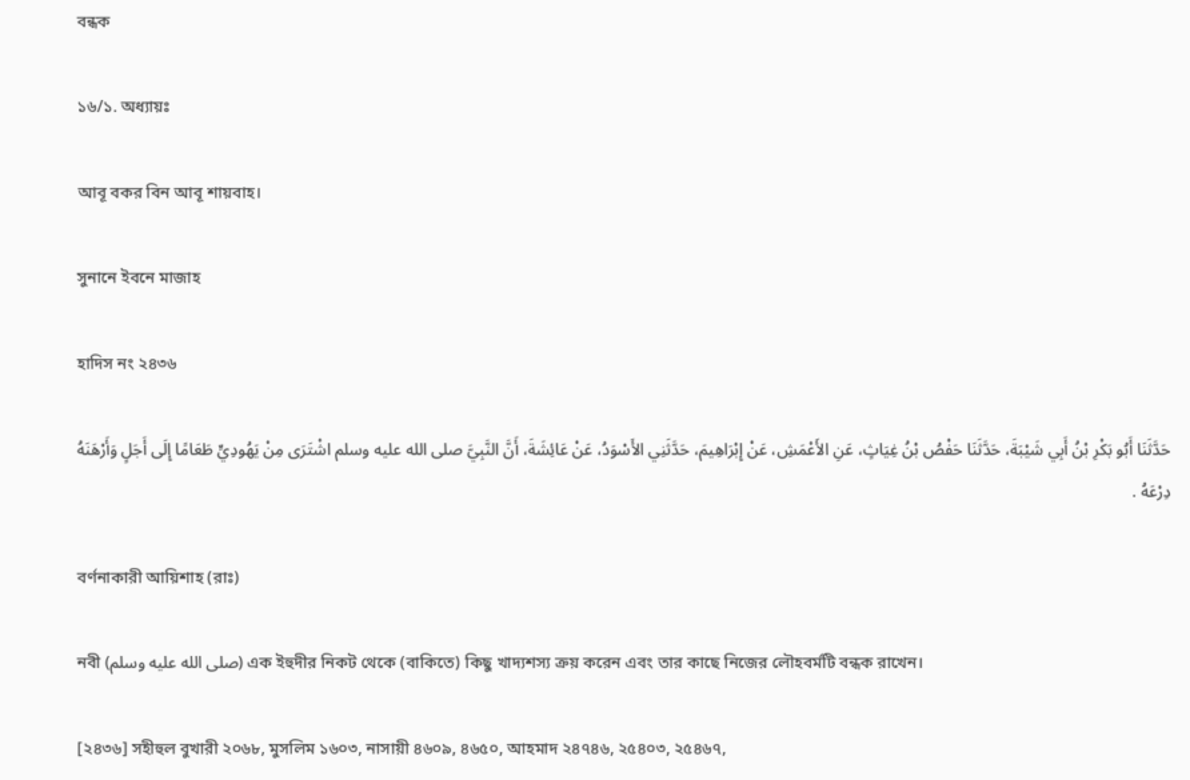বন্ধক

১৬/১. অধ্যায়ঃ

আবূ বকর বিন আবূ শায়বাহ।

সুনানে ইবনে মাজাহ

হাদিস নং ২৪৩৬

حَدَّثَنَا أَبُو بَكْرِ بْنُ أَبِي شَيْبَةَ، حَدَّثَنَا حَفْصُ بْنُ غِيَاثٍ، عَنِ الأَعْمَشِ، عَنْ إِبْرَاهِيمَ، حَدَّثَنِي الأَسْوَدُ، عَنْ عَائِشَةَ، أَنَّ النَّبِيَّ صلى الله عليه وسلم اشْتَرَى مِنْ يَهُودِيٍّ طَعَامًا إِلَى أَجَلٍ وَأَرْهَنَهُ دِرْعَهُ .

বর্ণনাকারী আয়িশাহ (রাঃ)

নবী (صلى الله عليه وسلم) এক ইহুদীর নিকট থেকে (বাকিতে) কিছু খাদ্যশস্য ক্রয় করেন এবং তার কাছে নিজের লৌহবর্মটি বন্ধক রাখেন।

[২৪৩৬] সহীহুল বুখারী ২০৬৮, মুসলিম ১৬০৩, নাসায়ী ৪৬০৯, ৪৬৫০, আহমাদ ২৪৭৪৬, ২৫৪০৩, ২৫৪৬৭,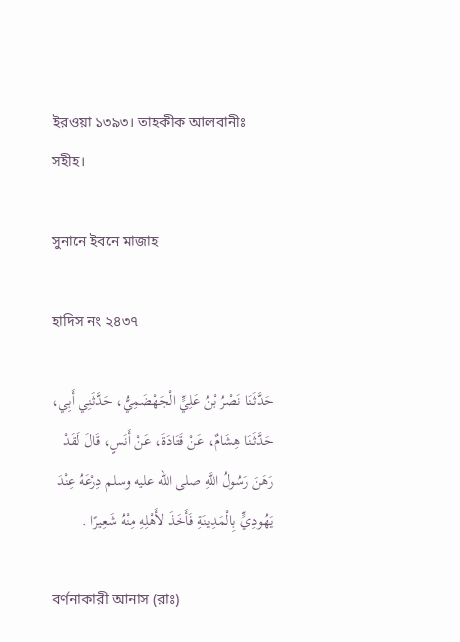ইরওয়া ১৩৯৩। তাহকীক আলবানীঃ সহীহ।

সুনানে ইবনে মাজাহ

হাদিস নং ২৪৩৭

حَدَّثَنَا نَصْرُ بْنُ عَلِيٍّ الْجَهْضَمِيُّ، حَدَّثَنِي أَبِي، حَدَّثَنَا هِشَامٌ، عَنْ قَتَادَةَ، عَنْ أَنَسٍ، قَالَ لَقَدْ رَهَنَ رَسُولُ اللَّهِ صلى الله عليه وسلم دِرْعَهُ عِنْدَ يَهُودِيٍّ بِالْمَدِينَةِ فَأَخَذَ لأَهْلِهِ مِنْهُ شَعِيرًا .

বর্ণনাকারী আনাস (রাঃ)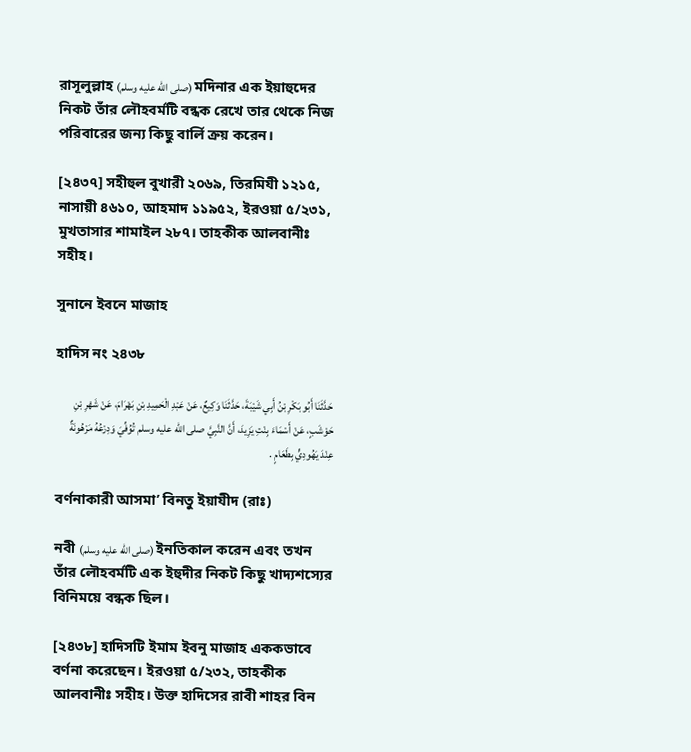রাসূলুল্লাহ (صلى الله عليه وسلم) মদিনার এক ইয়াহুদের নিকট তাঁর লৌহবর্মটি বন্ধক রেখে তার থেকে নিজ পরিবারের জন্য কিছু বার্লি ক্রয় করেন।

[২৪৩৭] সহীহুল বুখারী ২০৬৯, তিরমিযী ১২১৫, নাসায়ী ৪৬১০, আহমাদ ১১৯৫২, ইরওয়া ৫/২৩১, মুখতাসার শামাইল ২৮৭। তাহকীক আলবানীঃ সহীহ।

সুনানে ইবনে মাজাহ

হাদিস নং ২৪৩৮

حَدَّثَنَا أَبُو بَكْرِ بْنُ أَبِي شَيْبَةَ، حَدَّثَنَا وَكِيعٌ، عَنْ عَبْدِ الْحَمِيدِ بْنِ بَهْرَامَ، عَنْ شَهْرِ بْنِ حَوْشَبٍ، عَنْ أَسْمَاءَ بِنْتِ يَزِيدَ، أَنَّ النَّبِيَّ صلى الله عليه وسلم تُوُفِّيَ وَدِرْعُهُ مَرْهُونَةٌ عِنْدَ يَهُودِيٍّ بِطَعَامٍ .

বর্ণনাকারী আসমা’ বিনতু ইয়াযীদ (রাঃ)

নবী (صلى الله عليه وسلم) ইনতিকাল করেন এবং তখন তাঁর লৌহবর্মটি এক ইহুদীর নিকট কিছু খাদ্যশস্যের বিনিময়ে বন্ধক ছিল।

[২৪৩৮] হাদিসটি ইমাম ইবনু মাজাহ এককভাবে বর্ণনা করেছেন। ইরওয়া ৫/২৩২, তাহকীক আলবানীঃ সহীহ। উক্ত হাদিসের রাবী শাহর বিন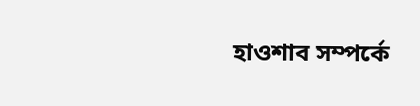হাওশাব সম্পর্কে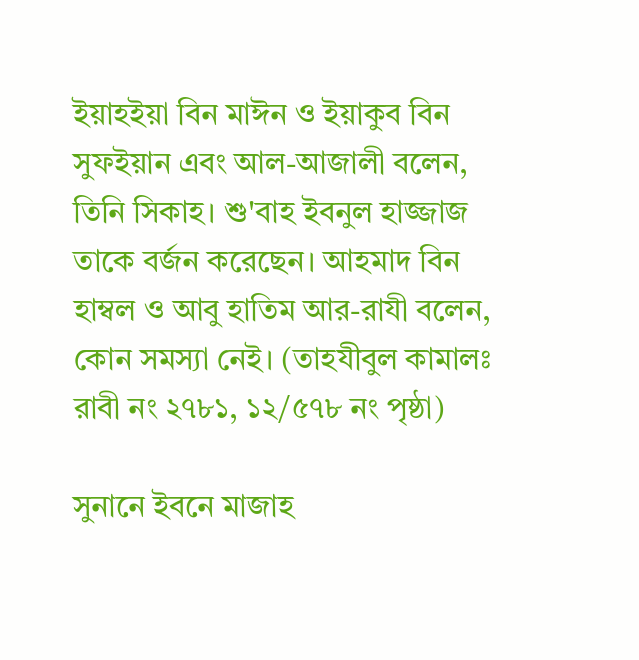ইয়াহইয়া বিন মাঈন ও ইয়াকুব বিন সুফইয়ান এবং আল-আজালী বলেন, তিনি সিকাহ। শু'বাহ ইবনুল হাজ্জাজ তাকে বর্জন করেছেন। আহমাদ বিন হাম্বল ও আবু হাতিম আর-রাযী বলেন, কোন সমস্যা নেই। (তাহযীবুল কামালঃ রাবী নং ২৭৮১, ১২/৫৭৮ নং পৃষ্ঠা)

সুনানে ইবনে মাজাহ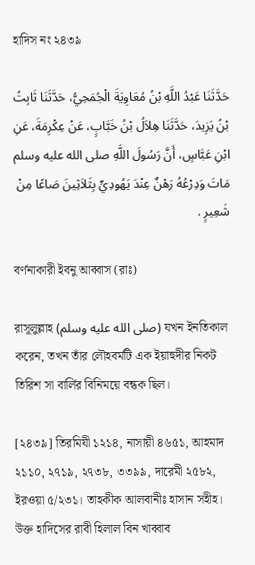হাদিস নং ২৪৩৯

حَدَّثَنَا عَبْدُ اللَّهِ بْنُ مُعَاوِيَةَ الْجُمَحِيُّ، حَدَّثَنَا ثَابِتُ بْنُ يَزِيدَ، حَدَّثَنَا هِلاَلُ بْنُ خَبَّابٍ، عَنْ عِكْرِمَةَ، عَنِ ابْنِ عَبَّاسٍ، أَنَّ رَسُولَ اللَّهِ صلى الله عليه وسلم مَاتَ وَدِرْعُهُ رَهْنٌ عِنْدَ يَهُودِيٍّ بِثَلاَثِينَ صَاعًا مِنْ شَعِيرٍ .

বর্ণনাকারী ইবনু আব্বাস (রাঃ)

রাসূলুল্লাহ (صلى الله عليه وسلم) যখন ইনতিকাল করেন, তখন তাঁর লৌহবর্মটি এক ইয়াহুদীর নিকট তিরিশ সা বার্লির বিনিময়ে বন্ধক ছিল।

[২৪৩৯] তিরমিযী ১২১৪, নাসায়ী ৪৬৫১, আহমাদ ২১১০, ২৭১৯, ২৭৩৮, ৩৩৯৯, দারেমী ২৫৮২, ইরওয়া ৫/২৩১। তাহকীক আলবানীঃ হাসান সহীহ। উক্ত হাদিসের রাবী হিলাল বিন খাব্বাব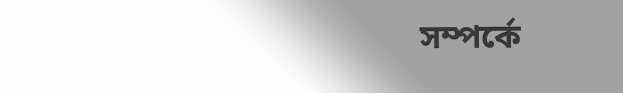সম্পর্কে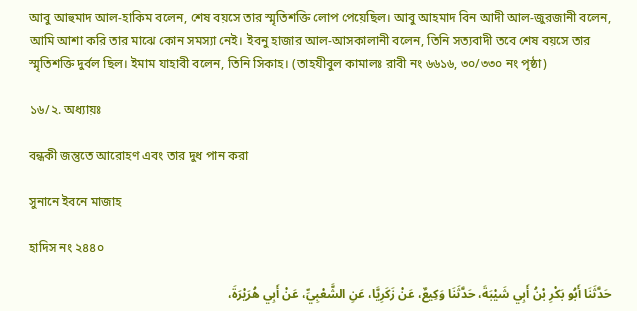আবু আহুমাদ আল-হাকিম বলেন, শেষ বয়সে তার স্মৃতিশক্তি লোপ পেয়েছিল। আবু আহমাদ বিন আদী আল-জুরজানী বলেন, আমি আশা করি তার মাঝে কোন সমস্যা নেই। ইবনু হাজার আল-আসকালানী বলেন, তিনি সত্যবাদী তবে শেষ বয়সে তার স্মৃতিশক্তি দুর্বল ছিল। ইমাম যাহাবী বলেন, তিনি সিকাহ। (তাহযীবুল কামালঃ রাবী নং ৬৬১৬, ৩০/৩৩০ নং পৃষ্ঠা)

১৬/২. অধ্যায়ঃ

বন্ধকী জন্তুতে আরোহণ এবং তার দুধ পান করা

সুনানে ইবনে মাজাহ

হাদিস নং ২৪৪০

حَدَّثَنَا أَبُو بَكْرِ بْنُ أَبِي شَيْبَةَ، حَدَّثَنَا وَكِيعٌ، عَنْ زَكَرِيَّا، عَنِ الشَّعْبِيِّ، عَنْ أَبِي هُرَيْرَةَ،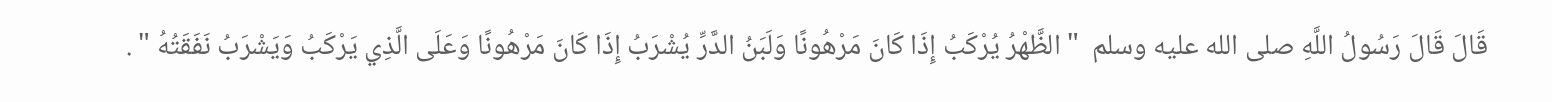قَالَ قَالَ رَسُولُ اللَّهِ صلى الله عليه وسلم  " الظَّهْرُ يُرْكَبُ إِذَا كَانَ مَرْهُونًا وَلَبَنُ الدَّرِّ يُشْرَبُ إِذَا كَانَ مَرْهُونًا وَعَلَى الَّذِي يَرْكَبُ وَيَشْرَبُ نَفَقَتُهُ " .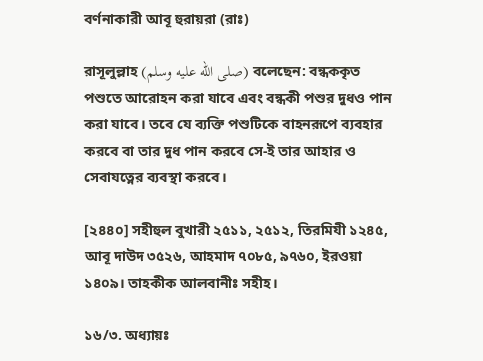বর্ণনাকারী আবূ হুরায়রা (রাঃ)

রাসূলুল্লাহ (صلى الله عليه وسلم) বলেছেন: বন্ধককৃত পশুতে আরোহন করা যাবে এবং বন্ধকী পশুর দুধও পান করা যাবে। তবে যে ব্যক্তি পশুটিকে বাহনরূপে ব্যবহার করবে বা তার দুধ পান করবে সে-ই তার আহার ও সেবাযত্নের ব্যবস্থা করবে।

[২৪৪০] সহীহুল বুখারী ২৫১১, ২৫১২, তিরমিযী ১২৪৫, আবূ দাউদ ৩৫২৬, আহমাদ ৭০৮৫, ৯৭৬০, ইরওয়া ১৪০৯। তাহকীক আলবানীঃ সহীহ।

১৬/৩. অধ্যায়ঃ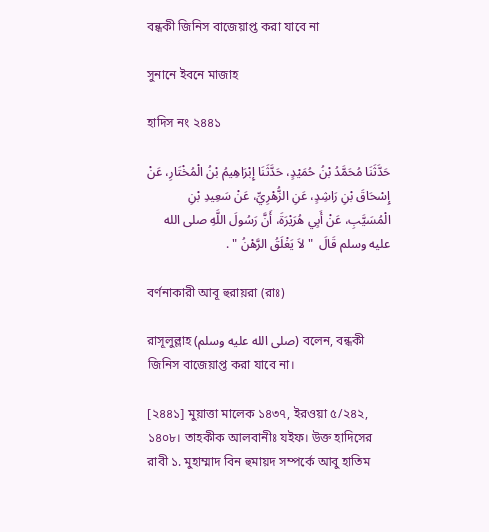বন্ধকী জিনিস বাজেয়াপ্ত করা যাবে না

সুনানে ইবনে মাজাহ

হাদিস নং ২৪৪১

حَدَّثَنَا مُحَمَّدُ بْنُ حُمَيْدٍ، حَدَّثَنَا إِبْرَاهِيمُ بْنُ الْمُخْتَارِ، عَنْ إِسْحَاقَ بْنِ رَاشِدٍ، عَنِ الزُّهْرِيِّ، عَنْ سَعِيدِ بْنِ الْمُسَيَّبِ، عَنْ أَبِي هُرَيْرَةَ، أَنَّ رَسُولَ اللَّهِ صلى الله عليه وسلم قَالَ  " لاَ يَغْلَقُ الرَّهْنُ " .

বর্ণনাকারী আবূ হুরায়রা (রাঃ)

রাসূলুল্লাহ (صلى الله عليه وسلم) বলেন, বন্ধকী জিনিস বাজেয়াপ্ত করা যাবে না।

[২৪৪১] মুয়াত্তা মালেক ১৪৩৭, ইরওয়া ৫/২৪২, ১৪০৮। তাহকীক আলবানীঃ যইফ। উক্ত হাদিসের রাবী ১. মুহাম্মাদ বিন হুমায়দ সম্পর্কে আবু হাতিম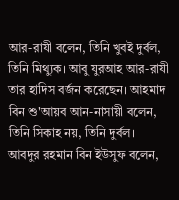আর-রাযী বলেন, তিনি খুবই দুর্বল, তিনি মিথ্যুক। আবু যুরআহ আর-রাযী তার হাদিস বর্জন করেছেন। আহমাদ বিন শু'আয়ব আন-নাসায়ী বলেন, তিনি সিকাহ নয়, তিনি দুর্বল। আবদুর রহমান বিন ইউসুফ বলেন,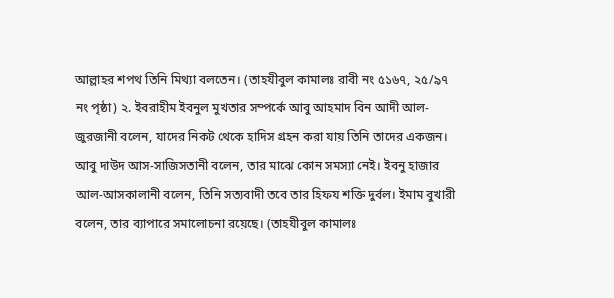আল্লাহর শপথ তিনি মিথ্যা বলতেন। (তাহযীবুল কামালঃ রাবী নং ৫১৬৭, ২৫/৯৭ নং পৃষ্ঠা) ২. ইবরাহীম ইবনুল মুখতার সম্পর্কে আবু আহমাদ বিন আদী আল-জুরজানী বলেন, যাদের নিকট থেকে হাদিস গ্রহন করা যায় তিনি তাদের একজন। আবু দাউদ আস-সাজিসতানী বলেন, তার মাঝে কোন সমস্যা নেই। ইবনু হাজার আল-আসকালানী বলেন, তিনি সত্যবাদী তবে তার হিফয শক্তি দুর্বল। ইমাম বুখারী বলেন, তার ব্যাপারে সমালোচনা রয়েছে। (তাহযীবুল কামালঃ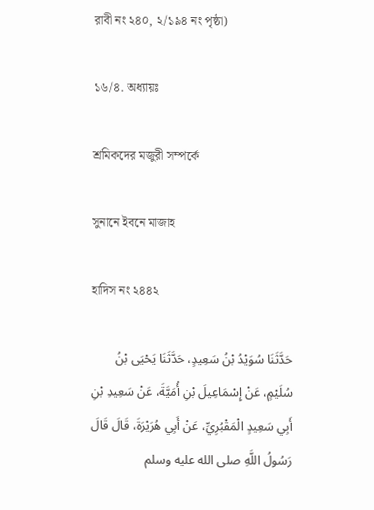রাবী নং ২৪০, ২/১৯৪ নং পৃষ্ঠা)

১৬/৪. অধ্যায়ঃ

শ্রমিকদের মজুরী সম্পর্কে

সুনানে ইবনে মাজাহ

হাদিস নং ২৪৪২

حَدَّثَنَا سُوَيْدُ بْنُ سَعِيدٍ، حَدَّثَنَا يَحْيَى بْنُ سُلَيْمٍ، عَنْ إِسْمَاعِيلَ بْنِ أُمَيَّةَ، عَنْ سَعِيدِ بْنِ أَبِي سَعِيدٍ الْمَقْبُرِيِّ، عَنْ أَبِي هُرَيْرَةَ، قَالَ قَالَ رَسُولُ اللَّهِ صلى الله عليه وسلم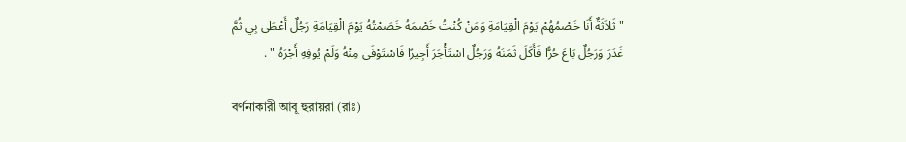" ثَلاَثَةٌ أَنَا خَصْمُهُمْ يَوْمَ الْقِيَامَةِ وَمَنْ كُنْتُ خَصْمَهُ خَصَمْتُهُ يَوْمَ الْقِيَامَةِ رَجُلٌ أَعْطَى بِي ثُمَّ غَدَرَ وَرَجُلٌ بَاعَ حُرًّا فَأَكَلَ ثَمَنَهُ وَرَجُلٌ اسْتَأْجَرَ أَجِيرًا فَاسْتَوْفَى مِنْهُ وَلَمْ يُوفِهِ أَجْرَهُ " .

বর্ণনাকারী আবূ হুরায়রা (রাঃ)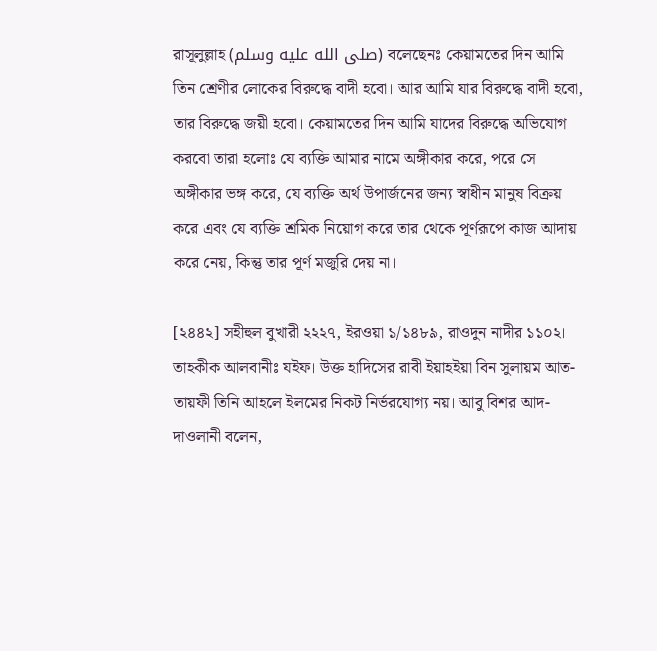রাসূলুল্লাহ (صلى الله عليه وسلم) বলেছেনঃ কেয়ামতের দিন আমি তিন শ্রেণীর লোকের বিরুদ্ধে বাদী হবো। আর আমি যার বিরুদ্ধে বাদী হবো, তার বিরুদ্ধে জয়ী হবো। কেয়ামতের দিন আমি যাদের বিরুদ্ধে অভিযোগ করবো তারা হলোঃ যে ব্যক্তি আমার নামে অঙ্গীকার করে, পরে সে অঙ্গীকার ভঙ্গ করে, যে ব্যক্তি অর্থ উপার্জনের জন্য স্বাধীন মানুষ বিক্রয় করে এবং যে ব্যক্তি শ্রমিক নিয়োগ করে তার থেকে পূর্ণরূপে কাজ আদায় করে নেয়, কিন্তু তার পূর্ণ মজুরি দেয় না।

[২৪৪২] সহীহুল বুখারী ২২২৭, ইরওয়া ১/১৪৮৯, রাওদুন নাদীর ১১০২। তাহকীক আলবানীঃ যইফ। উক্ত হাদিসের রাবী ইয়াহইয়া বিন সুলায়ম আত-তায়ফী তিনি আহলে ইলমের নিকট নির্ভরযোগ্য নয়। আবু বিশর আদ-দাওলানী বলেন,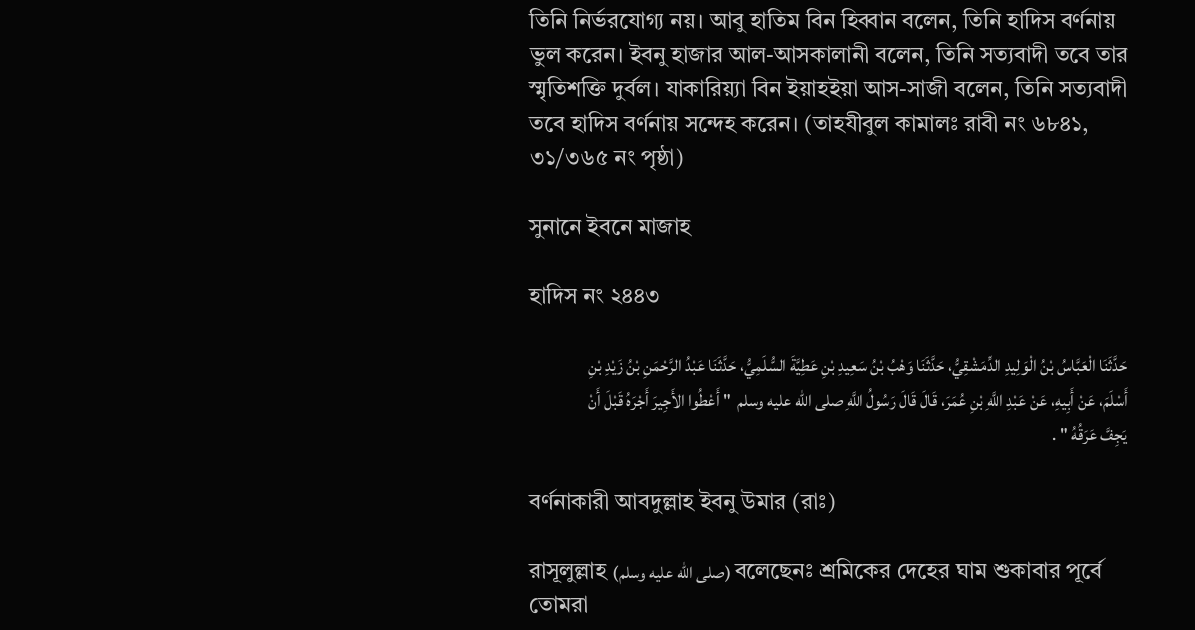তিনি নির্ভরযোগ্য নয়। আবু হাতিম বিন হিব্বান বলেন, তিনি হাদিস বর্ণনায় ভুল করেন। ইবনু হাজার আল-আসকালানী বলেন, তিনি সত্যবাদী তবে তার স্মৃতিশক্তি দুর্বল। যাকারিয়্যা বিন ইয়াহইয়া আস-সাজী বলেন, তিনি সত্যবাদী তবে হাদিস বর্ণনায় সন্দেহ করেন। (তাহযীবুল কামালঃ রাবী নং ৬৮৪১, ৩১/৩৬৫ নং পৃষ্ঠা)

সুনানে ইবনে মাজাহ

হাদিস নং ২৪৪৩

حَدَّثَنَا الْعَبَّاسُ بْنُ الْوَلِيدِ الدِّمَشْقِيُّ، حَدَّثَنَا وَهْبُ بْنُ سَعِيدِ بْنِ عَطِيَّةَ السُّلَمِيُّ، حَدَّثَنَا عَبْدُ الرَّحْمَنِ بْنُ زَيْدِ بْنِ أَسْلَمَ، عَنْ أَبِيهِ، عَنْ عَبْدِ اللَّهِ بْنِ عُمَرَ، قَالَ قَالَ رَسُولُ اللَّهِ صلى الله عليه وسلم  " أَعْطُوا الأَجِيرَ أَجْرَهُ قَبْلَ أَنْ يَجِفَّ عَرَقُهُ " .

বর্ণনাকারী আবদুল্লাহ ইবনু উমার (রাঃ)

রাসূলুল্লাহ (صلى الله عليه وسلم) বলেছেনঃ শ্রমিকের দেহের ঘাম শুকাবার পূর্বে তোমরা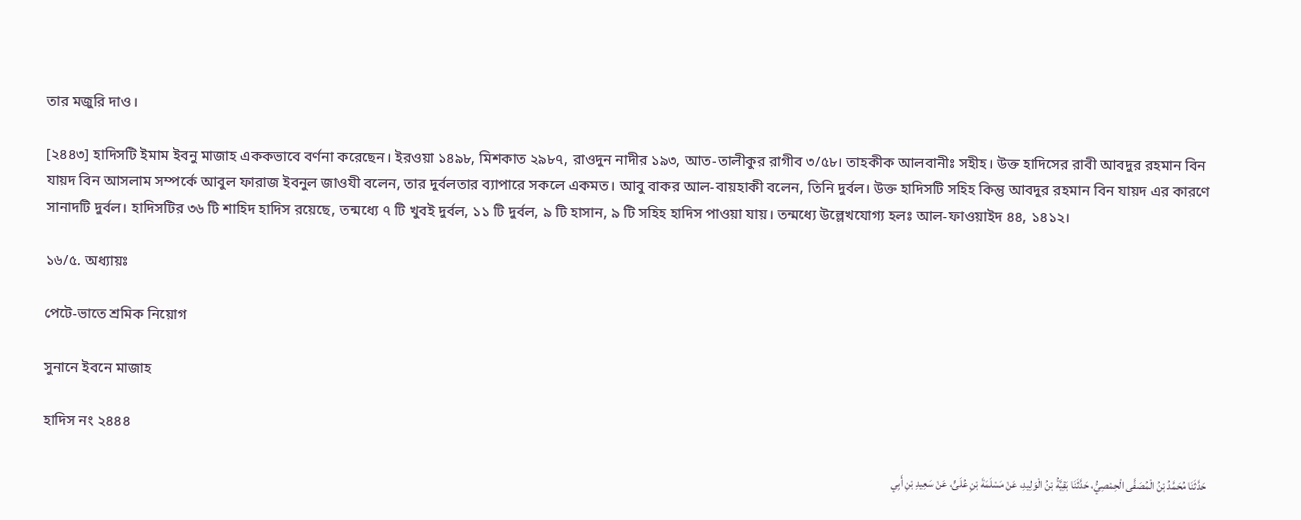তার মজুরি দাও।

[২৪৪৩] হাদিসটি ইমাম ইবনু মাজাহ এককভাবে বর্ণনা করেছেন। ইরওয়া ১৪৯৮, মিশকাত ২৯৮৭, রাওদুন নাদীর ১৯৩, আত-তালীকুর রাগীব ৩/৫৮। তাহকীক আলবানীঃ সহীহ। উক্ত হাদিসের রাবী আবদুর রহমান বিন যায়দ বিন আসলাম সম্পর্কে আবুল ফারাজ ইবনুল জাওযী বলেন, তার দুর্বলতার ব্যাপারে সকলে একমত। আবু বাকর আল-বায়হাকী বলেন, তিনি দুর্বল। উক্ত হাদিসটি সহিহ কিন্তু আবদুর রহমান বিন যায়দ এর কারণে সানাদটি দুর্বল। হাদিসটির ৩৬ টি শাহিদ হাদিস রয়েছে, তন্মধ্যে ৭ টি খুবই দুর্বল, ১১ টি দুর্বল, ৯ টি হাসান, ৯ টি সহিহ হাদিস পাওয়া যায়। তন্মধ্যে উল্লেখযোগ্য হলঃ আল-ফাওয়াইদ ৪৪, ১৪১২।

১৬/৫. অধ্যায়ঃ

পেটে-ভাতে শ্রমিক নিয়োগ

সুনানে ইবনে মাজাহ

হাদিস নং ২৪৪৪

حَدَّثَنَا مُحَمَّدُ بْنُ الْمُصَفَّى الْحِمْصِيُّ، حَدَّثَنَا بَقِيَّةُ بْنُ الْوَلِيدِ، عَنْ مَسْلَمَةَ بْنِ عُلَىٍّ، عَنْ سَعِيدِ بْنِ أَبِي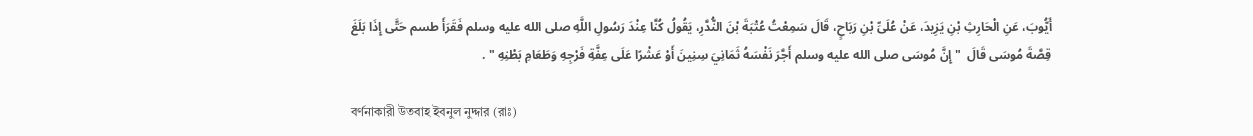أَيُّوبَ، عَنِ الْحَارِثِ بْنِ يَزِيدَ، عَنْ عُلَىِّ بْنِ رَبَاحٍ، قَالَ سَمِعْتُ عُتْبَةَ بْنَ النُّدَّرِ، يَقُولُ كُنَّا عِنْدَ رَسُولِ اللَّهِ صلى الله عليه وسلم فَقَرَأَ طسم حَتَّى إِذَا بَلَغَ قِصَّةَ مُوسَى قَالَ  " إِنَّ مُوسَى صلى الله عليه وسلم أَجَّرَ نَفْسَهُ ثَمَانِيَ سِنِينَ أَوْ عَشْرًا عَلَى عِفَّةِ فَرْجِهِ وَطَعَامِ بَطْنِهِ " .

বর্ণনাকারী উতবাহ ইবনুল নুদ্দার (রাঃ)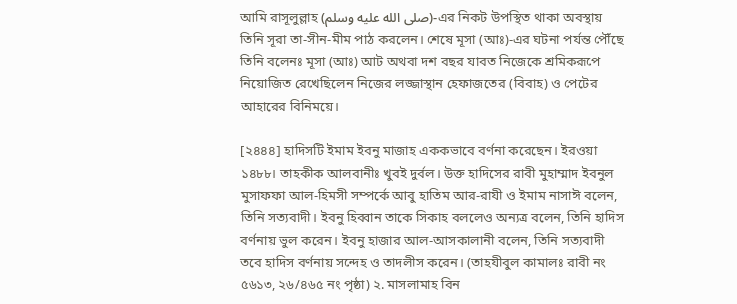আমি রাসূলুল্লাহ (صلى الله عليه وسلم)-এর নিকট উপস্থিত থাকা অবস্থায় তিনি সূরা তা-সীন-মীম পাঠ করলেন। শেষে মূসা (আঃ)-এর ঘটনা পর্যন্ত পৌঁছে তিনি বলেনঃ মূসা (আঃ) আট অথবা দশ বছর যাবত নিজেকে শ্রমিকরূপে নিয়োজিত রেখেছিলেন নিজের লজ্জাস্থান হেফাজতের (বিবাহ) ও পেটের আহারের বিনিময়ে।

[২৪৪৪] হাদিসটি ইমাম ইবনু মাজাহ এককভাবে বর্ণনা করেছেন। ইরওয়া ১৪৮৮। তাহকীক আলবানীঃ খুবই দুর্বল। উক্ত হাদিসের রাবী মুহাম্মাদ ইবনুল মুসাফফা আল-হিমসী সম্পর্কে আবু হাতিম আর-রাযী ও ইমাম নাসাঈ বলেন, তিনি সত্যবাদী। ইবনু হিব্বান তাকে সিকাহ বললেও অন্যত্র বলেন, তিনি হাদিস বর্ণনায় ভুল করেন। ইবনু হাজার আল-আসকালানী বলেন, তিনি সত্যবাদী তবে হাদিস বর্ণনায় সন্দেহ ও তাদলীস করেন। (তাহযীবুল কামালঃ রাবী নং ৫৬১৩, ২৬/৪৬৫ নং পৃষ্ঠা) ২. মাসলামাহ বিন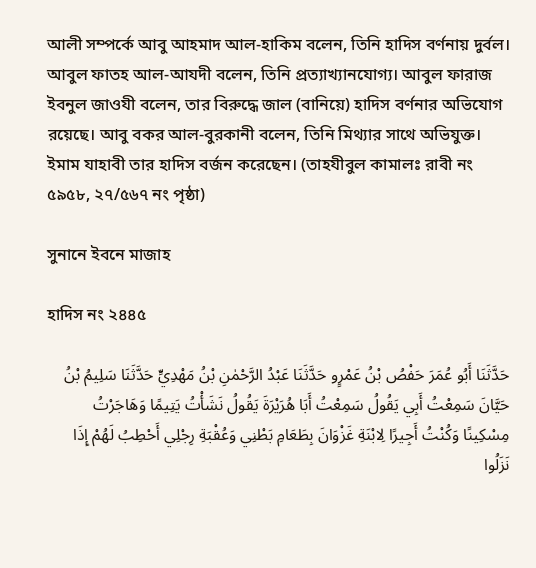আলী সম্পর্কে আবু আহমাদ আল-হাকিম বলেন, তিনি হাদিস বর্ণনায় দুর্বল। আবুল ফাতহ আল-আযদী বলেন, তিনি প্রত্যাখ্যানযোগ্য। আবুল ফারাজ ইবনুল জাওযী বলেন, তার বিরুদ্ধে জাল (বানিয়ে) হাদিস বর্ণনার অভিযোগ রয়েছে। আবু বকর আল-বুরকানী বলেন, তিনি মিথ্যার সাথে অভিযুক্ত। ইমাম যাহাবী তার হাদিস বর্জন করেছেন। (তাহযীবুল কামালঃ রাবী নং ৫৯৫৮, ২৭/৫৬৭ নং পৃষ্ঠা)

সুনানে ইবনে মাজাহ

হাদিস নং ২৪৪৫

حَدَّثَنَا أَبُو عُمَرَ حَفْصُ بْنُ عَمْرٍو حَدَّثَنَا عَبْدُ الرَّحْمٰنِ بْنُ مَهْدِيٍّ حَدَّثَنَا سَلِيمُ بْنُ حَيَّانَ سَمِعْتُ أَبِي يَقُولُ سَمِعْتُ أَبَا هُرَيْرَةَ يَقُولُ نَشَأْتُ يَتِيمًا وَهَاجَرْتُ مِسْكِينًا وَكُنْتُ أَجِيرًا لِابْنَةِ غَزْوَانَ بِطَعَامِ بَطْنِي وَعُقْبَةِ رِجْلِي أَحْطِبُ لَهُمْ إِذَا نَزَلُوا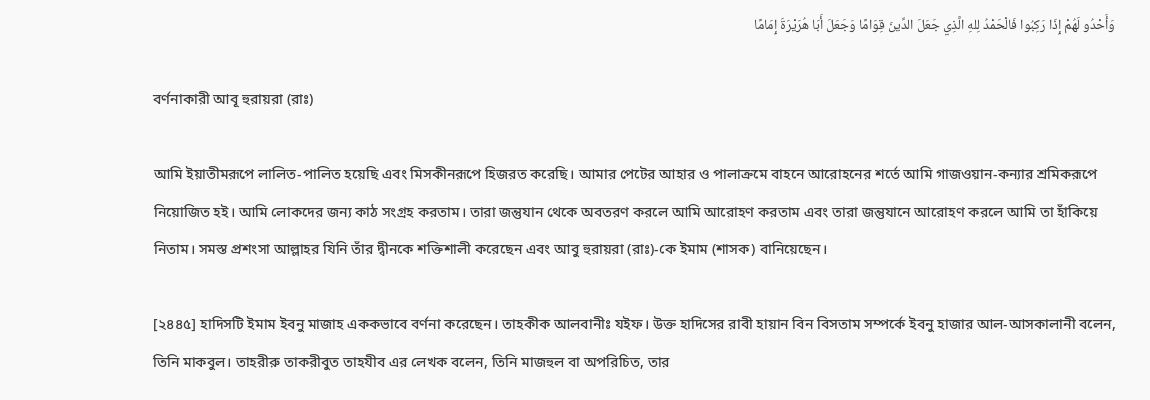وَأَحْدُو لَهُمْ إِذَا رَكِبُوا فَالْحَمْدُ لِلهِ الَّذِي جَعَلَ الدِّينَ قِوَامًا وَجَعَلَ أَبَا هُرَيْرَةَ إِمَامًا

বর্ণনাকারী আবূ হুরায়রা (রাঃ)

আমি ইয়াতীমরূপে লালিত-পালিত হয়েছি এবং মিসকীনরূপে হিজরত করেছি। আমার পেটের আহার ও পালাক্রমে বাহনে আরোহনের শর্তে আমি গাজওয়ান-কন্যার শ্রমিকরূপে নিয়োজিত হই। আমি লোকদের জন্য কাঠ সংগ্রহ করতাম। তারা জন্তুযান থেকে অবতরণ করলে আমি আরোহণ করতাম এবং তারা জন্তুযানে আরোহণ করলে আমি তা হাঁকিয়ে নিতাম। সমস্ত প্রশংসা আল্লাহর যিনি তাঁর দ্বীনকে শক্তিশালী করেছেন এবং আবু হুরায়রা (রাঃ)-কে ইমাম (শাসক) বানিয়েছেন।

[২৪৪৫] হাদিসটি ইমাম ইবনু মাজাহ এককভাবে বর্ণনা করেছেন। তাহকীক আলবানীঃ যইফ। উক্ত হাদিসের রাবী হায়ান বিন বিসতাম সম্পর্কে ইবনু হাজার আল-আসকালানী বলেন, তিনি মাকবুল। তাহরীরু তাকরীবুত তাহযীব এর লেখক বলেন, তিনি মাজহুল বা অপরিচিত, তার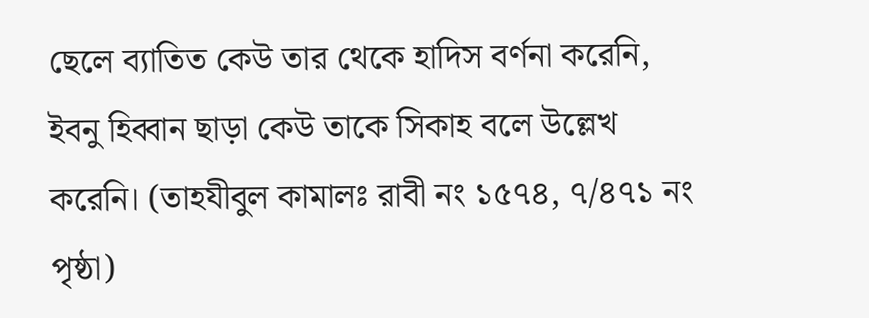ছেলে ব্যাতিত কেউ তার থেকে হাদিস বর্ণনা করেনি, ইবনু হিব্বান ছাড়া কেউ তাকে সিকাহ বলে উল্লেখ করেনি। (তাহযীবুল কামালঃ রাবী নং ১৫৭৪, ৭/৪৭১ নং পৃষ্ঠা)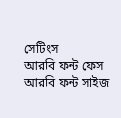সেটিংস
আরবি ফন্ট ফেস
আরবি ফন্ট সাইজ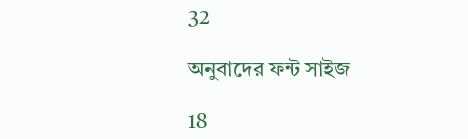32

অনুবাদের ফন্ট সাইজ

18